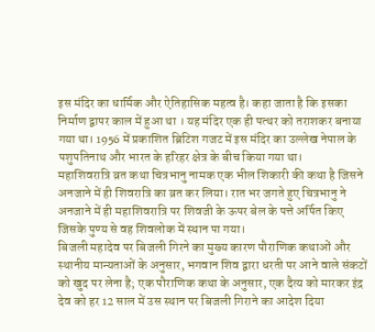इस मंदिर का धार्मिक और ऐतिहासिक महत्व है। कहा जाता है कि इसका निर्माण द्वापर काल में हुआ था । यह मंदिर एक ही पत्थर को तराशकर बनाया गया था। 1956 में प्रकाशित ब्रिटिश गजट में इस मंदिर का उल्लेख नेपाल के पशुपतिनाथ और भारत के हरिहर क्षेत्र के बीच किया गया था।
महाशिवरात्रि व्रत कथा चित्रभानु नामक एक भील शिकारी की कथा है जिसने अनजाने में ही शिवरात्रि का व्रत कर लिया। रात भर जगते हुए चित्रभानु ने अनजाने में ही महाशिवरात्रि पर शिवजी के ऊपर बेल के पत्ते अर्पित किए जिसके पुण्य से वह शिवलोक में स्थान पा गया।
बिजली महादेव पर बिजली गिरने का मुख्य कारण पौराणिक कथाओं और स्थानीय मान्यताओं के अनुसार, भगवान शिव द्वारा धरती पर आने वाले संकटों को खुद पर लेना है; एक पौराणिक कथा के अनुसार, एक दैत्य को मारकर इंद्र देव को हर 12 साल में उस स्थान पर बिजली गिराने का आदेश दिया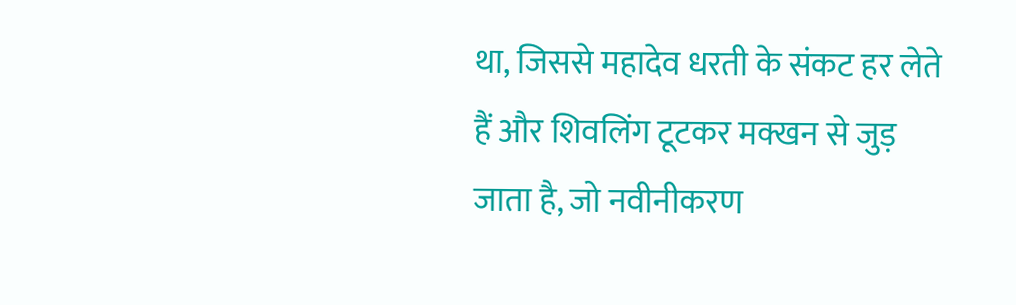था, जिससे महादेव धरती के संकट हर लेते हैं और शिवलिंग टूटकर मक्खन से जुड़ जाता है, जो नवीनीकरण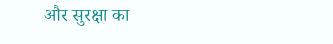और सुरक्षा का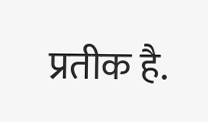प्रतीक है.